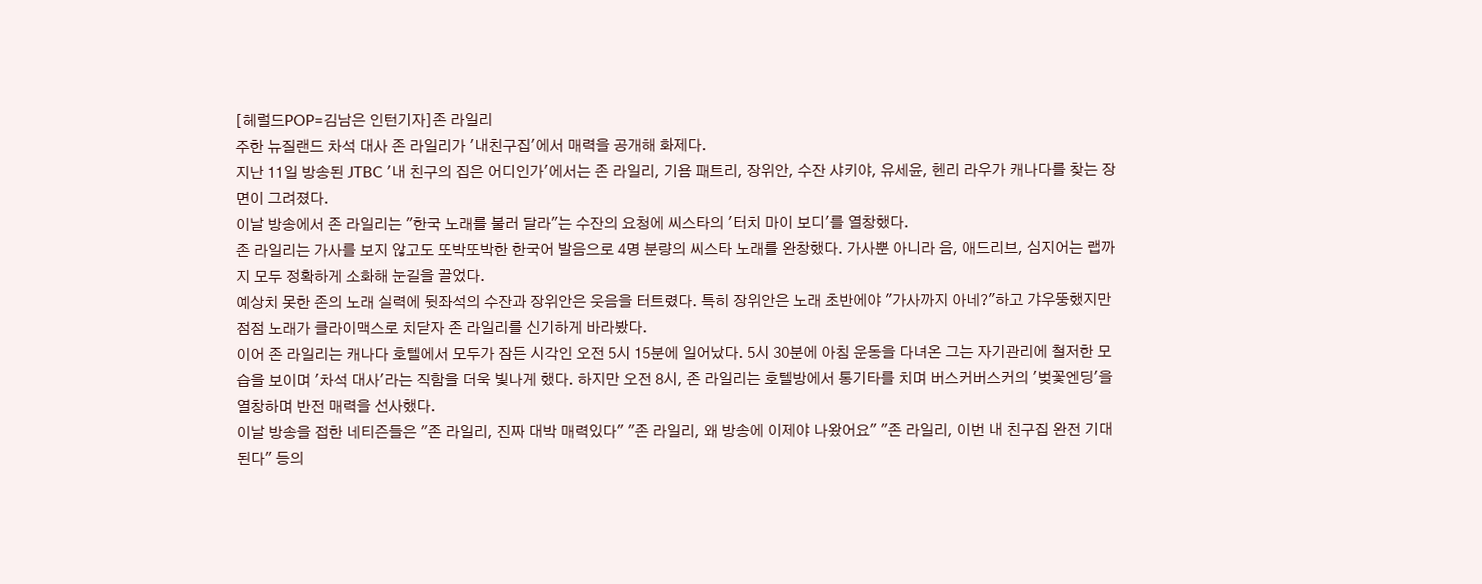[헤럴드POP=김남은 인턴기자]존 라일리
주한 뉴질랜드 차석 대사 존 라일리가 '내친구집'에서 매력을 공개해 화제다.
지난 11일 방송된 JTBC '내 친구의 집은 어디인가'에서는 존 라일리, 기욤 패트리, 장위안, 수잔 샤키야, 유세윤, 헨리 라우가 캐나다를 찾는 장면이 그려졌다.
이날 방송에서 존 라일리는 "한국 노래를 불러 달라"는 수잔의 요청에 씨스타의 '터치 마이 보디'를 열창했다.
존 라일리는 가사를 보지 않고도 또박또박한 한국어 발음으로 4명 분량의 씨스타 노래를 완창했다. 가사뿐 아니라 음, 애드리브, 심지어는 랩까지 모두 정확하게 소화해 눈길을 끌었다.
예상치 못한 존의 노래 실력에 뒷좌석의 수잔과 장위안은 웃음을 터트렸다. 특히 장위안은 노래 초반에야 "가사까지 아네?"하고 갸우뚱했지만 점점 노래가 클라이맥스로 치닫자 존 라일리를 신기하게 바라봤다.
이어 존 라일리는 캐나다 호텔에서 모두가 잠든 시각인 오전 5시 15분에 일어났다. 5시 30분에 아침 운동을 다녀온 그는 자기관리에 철저한 모습을 보이며 '차석 대사'라는 직함을 더욱 빛나게 했다. 하지만 오전 8시, 존 라일리는 호텔방에서 통기타를 치며 버스커버스커의 '벚꽃엔딩'을 열창하며 반전 매력을 선사했다.
이날 방송을 접한 네티즌들은 "존 라일리, 진짜 대박 매력있다" "존 라일리, 왜 방송에 이제야 나왔어요" "존 라일리, 이번 내 친구집 완전 기대된다" 등의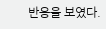반응을 보였다.